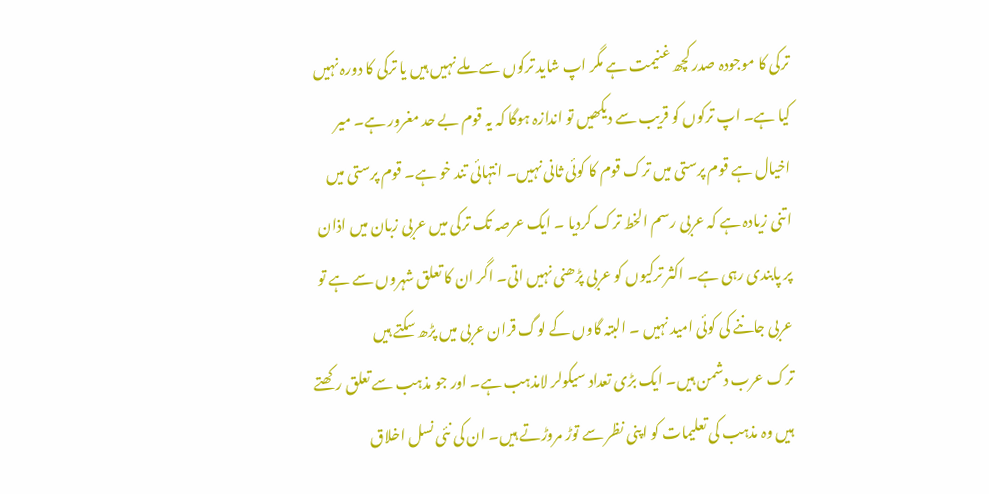ترکی کا موجودہ صدر کچھ غنیمت ہے مگر اپ شاید ترکوں سے ملے نہیں ہیں یا ترکی کا دورہ نہیں کیا ہے۔ اپ ترکوں کو قریب سے دیکھیں تو اندازہ ہوگا کہ یہ قوم بے حد مغرور ہے۔ میر اخیال ہے قوم پرستی میں ترک قوم کا کوئی ثانی نہیں۔ انتہائی تند خو ہے۔ قوم پرستی میں اتنی زیادہ ہے کہ عربی رسم الخط ترک کردیا ۔ ایک عرصہ تک ترکی میں عربی زبان میں اذان پر پابندی رہی ہے۔ اکثر ترکیوں کو عربی پڑھنی نہیں اتی۔ اگر ان کا تعلق شہروں سے ہے تو عربی جاننے کی کوئی امید نہیں ۔ البتہ گاوں کے لوگ قران عربی میں پڑھ سکتے ہیں
ترک عرب دشمن ہیں۔ ایک بڑی تعداد سیکولر لامذہب ہے۔ اور جو مذہب سے تعلق رکھتے ہیں وہ مذہب کی تعلیمات کو اپنی نظر سے توڑ مروڑتے ہیں۔ ان کی نئی نسل اخلاق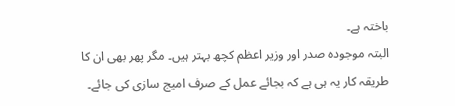باختہ ہے۔
البتہ موجودہ صدر اور وزیر اعظم کچھ بہتر ہیں۔ مگر پھر بھی ان کا طریقہ کار یہ ہی ہے کہ بجائے عمل کے صرف امیج سازی کی جائے۔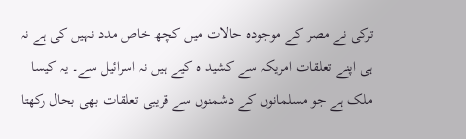ترکی نے مصر کے موجودہ حالات میں کچھ خاص مدد نہیں کی ہے نہ ہی اپنے تعلقات امریکہ سے کشید ہ کیے ہیں نہ اسرائیل سے۔ یہ کیسا ملک ہے جو مسلمانوں کے دشمنوں سے قریبی تعلقات بھی بحال رکھتا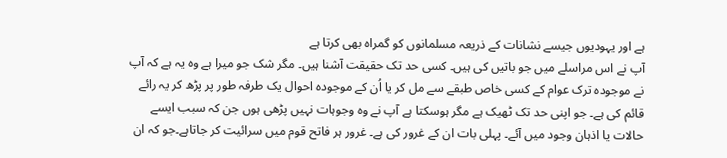ہے اور یہودیوں جیسے نشانات کے ذریعہ مسلمانوں کو گمراہ بھی کرتا ہے
آپ نے اس مراسلے میں جو باتیں کی ہیں۔ کسی حد تک حقیقت آشنا ہیں۔ مگر شک جو میرا ہے وہ یہ ہے کہ آپ نے موجودہ ترک عوام کے کسی خاص طبقے سے مل کر یا اُن کے موجودہ احوال یک طرفہ طور پر پڑھ کر یہ رائے قائم کی ہے۔ جو اپنی حد تک ٹھیک ہے مگر ہوسکتا ہے آپ نے وہ وجوہات نہیں پڑھی ہوں جن کہ سبب ایسے حالات یا اذہان وجود میں آئے۔ پہلی بات ان کے غرور کی ہے۔ غرور ہر فاتح قوم میں سرائیت کر جاتاہے۔جو کہ ان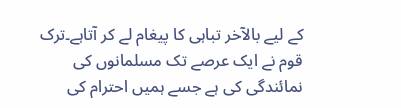کے لیے بالآخر تباہی کا پیغام لے کر آتاہے۔ترک قوم نے ایک عرصے تک مسلمانوں کی نمائندگی کی ہے جسے ہمیں احترام کی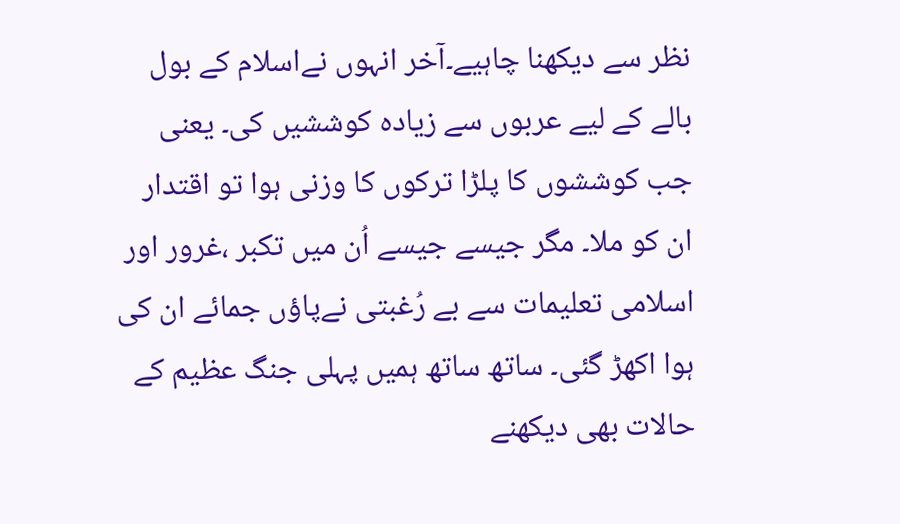نظر سے دیکھنا چاہیے۔آخر انہوں نےاسلام کے بول بالے کے لیے عربوں سے زیادہ کوششیں کی۔ یعنی جب کوششوں کا پلڑا ترکوں کا وزنی ہوا تو اقتدار ان کو ملا۔ مگر جیسے جیسے اُن میں تکبر ،غرور اور اسلامی تعلیمات سے بے رُغبتی نےپاؤں جمائے ان کی ہوا اکھڑ گئی۔ ساتھ ساتھ ہمیں پہلی جنگ عظیم کے حالات بھی دیکھنے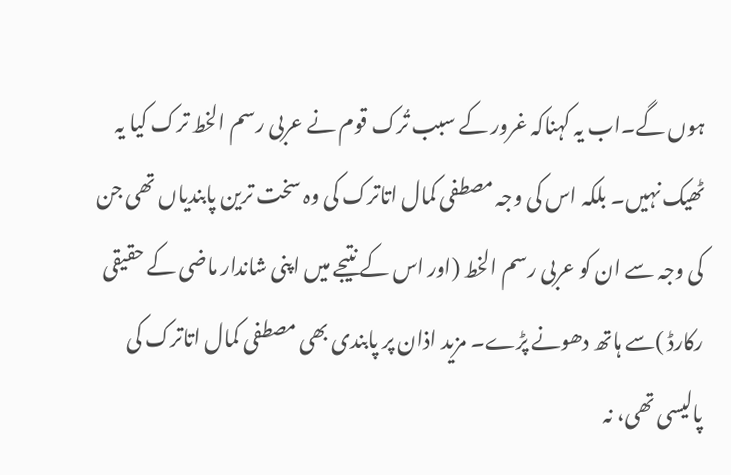ہوں گے۔اب یہ کہناکہ غرور کے سبب تُرک قوم نے عربی رسم الخط ترک کیا یہ ٹھیک نہیں۔ بلکہ اس کی وجہ مصطفی کمال اتاترک کی وہ سخت ترین پابندیاں تھی جن کی وجہ سے ان کو عربی رسم الخط (اور اس کے نتیجے میں اپنی شاندار ماضی کے حقیقی رکارڈ )سے ہاتھ دھونے پڑے۔ مزید اذان پر پابندی بھی مصطفی کمال اتاترک کی پالیسی تھی، نہ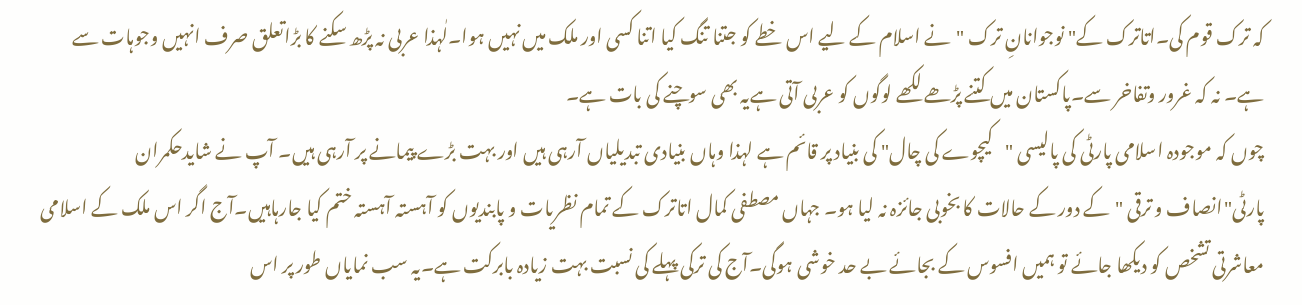کہ ترک قوم کی۔اتاترک کے" نوجوانانِ ترک "نے اسلام کے لیے اس خطے کو جتنا تنگ کیا اتنا کسی اور ملک میں نہیں ہوا۔لٰہذا عربی نہ پڑھ سکنے کا بڑاتعلق صرف انہیں وجوہات سے ہے۔ نہ کہ غرور وتفاخر سے۔پاکستان میں کتنے پڑھے لکھے لوگوں کو عربی آتی ہےیہ بھی سوچنے کی بات ہے۔
چوں کہ موجودہ اسلامی پارٹی کی پالیسی "کیچوے کی چال" کی بنیاد پر قائم ہے لہذا وہاں بنیادی تبدیلیاں آرہی ہیں اور بہت بڑے پیمانے پر آرہی ہیں۔ آپ نے شایدحکمران پارٹی"انصاف و ترقی "کے دور کے حالات کا بخوبی جائزہ نہ لیا ہو۔ جہاں مصطفی کمال اتاترک کے تمام نظریات و پابندیوں کو آہستہ آہستہ ختم کیا جارہاہیں۔آج اگر اس ملک کے اسلامی معاشرتی تشخص کو دیکھا جائے تو ہمیں افسوس کے بجائے بے حد خوشی ہوگی۔آج کی ترکی پہلے کی نسبت بہت زیادہ بابرکت ہے۔یہ سب نمایاں طور پر اس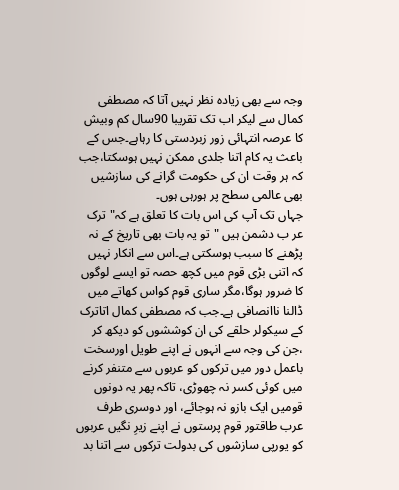وجہ سے بھی زیادہ نظر نہیں آتا کہ مصطفی کمال سے لیکر اب تک تقریبا 90سال کم وبیش کا عرصہ انتہائی زور زبردستی کا رہاہے۔جس کے باعث یہ کام اتنا جلدی ممکن نہیں ہوسکتا،جب کہ ہر وقت ان کی حکومت گرانے کی سازشیں بھی عالمی سطح پر ہورہی ہوں۔
جہاں تک آپ کی اس بات کا تعلق ہے کہ"ترک عر ب دشمن ہیں "تو یہ بات بھی تاریخ کے نہ پڑھنے کا سبب ہوسکتی ہے۔اس سے انکار نہیں کہ اتنی بڑی قوم میں کچھ حصہ تو ایسے لوگوں کا ضرور ہوگا،مگر ساری قوم کواس کھاتے میں ڈالنا ناانصافی ہے۔جب کہ مصطفی کمال اتاترک کے سیکولر حلقے کی ان کوششوں کو دیکھ کر ،جن کی وجہ سے انہوں نے اپنے طویل اورسخت باعمل دور میں ترکوں کو عربوں سے متنفر کرنے میں کوئی کسر نہ چھوڑی، تاکہ پھر یہ دونوں قومیں ایک بازو نہ ہوجائے، اور دوسری طرف عرب طاقتور قوم پرستوں نے اپنے زیرِ نگیں عربوں کو یورپی سازشوں کی بدولت ترکوں سے اتنا بد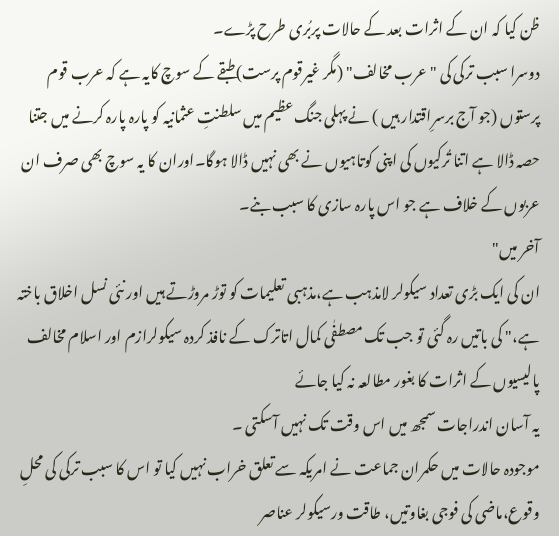ظن کیا کہ ان کے اثرات بعد کے حالات پربُری طرح پڑے۔
دوسرا سبب ترکی کی "عرب مخالف" (مگر غیرقوم پرست)طبقے کے سوچ کایہ ہے کہ عرب قوم پرستوں (جو آج برسرِاقتدار ہیں ) نے پہلی جنگ عظیم میں سلطنتِ عثمانیہ کو پارہ پارہ کرنے میں جتنا حصہ ڈالا ہے اتنا تُرکیوں کی اپنی کوتاہیوں نے بھی نہیں ڈالا ہوگا۔اوران کا یہ سوچ بھی صرف ان عربوں کے خلاف ہے جو اس پارہ سازی کا سبب بنے۔
آخر میں"
ان کی ایک بڑی تعداد سیکولر لامذہب ہے،مذہبی تعلیمات کو توڑ مروڑتے ہیں اور نئی نسل اخلاق باختہ ہے،" کی باتیں رہ گئی تو جب تک مصطفٰی کمال اتاترک کے نافذ کردہ سیکولرازم اور اسلام مخالف پالیسیوں کے اثرات کا بغور مطالعہ نہ کیا جائے
یہ آسان اندراجات سمجھ میں اس وقت تک نہیں آسکتی ۔
موجودہ حالات میں حکمران جماعت نے امریکہ سے تعلق خراب نہیں کیا تو اس کا سبب ترکی کی محلِ وقوع،ماضی کی فوجی بغاوتیں، طاقت ورسیکولر عناصر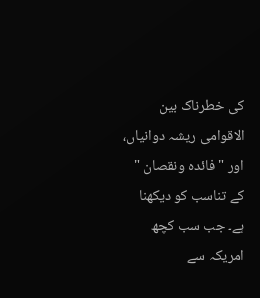کی خطرناک بین الاقوامی ریشہ دوانیاں، اور "فائدہ ونقصان " کے تناسب کو دیکھنا ہے۔ جب سب کچھ امریکہ سے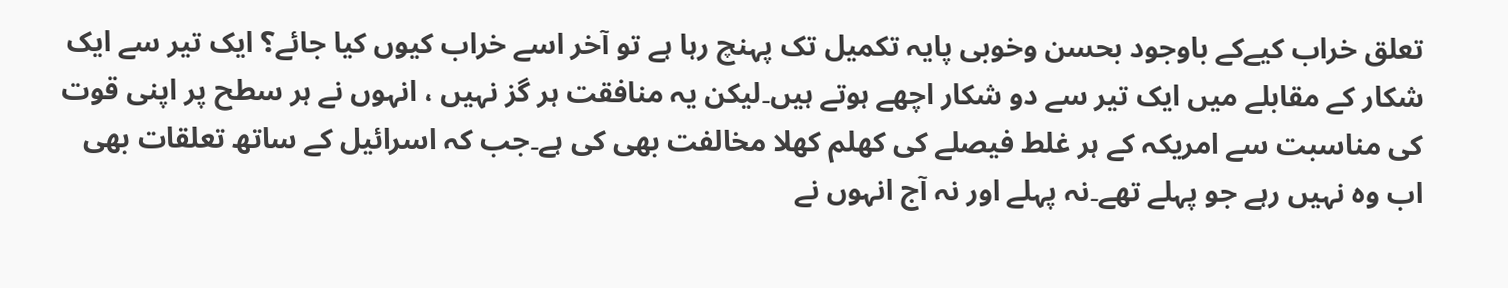تعلق خراب کیےکے باوجود بحسن وخوبی پایہ تکمیل تک پہنچ رہا ہے تو آخر اسے خراب کیوں کیا جائے؟ ایک تیر سے ایک شکار کے مقابلے میں ایک تیر سے دو شکار اچھے ہوتے ہیں۔لیکن یہ منافقت ہر گز نہیں ، انہوں نے ہر سطح پر اپنی قوت کی مناسبت سے امریکہ کے ہر غلط فیصلے کی کھلم کھلا مخالفت بھی کی ہے۔جب کہ اسرائیل کے ساتھ تعلقات بھی اب وہ نہیں رہے جو پہلے تھے۔نہ پہلے اور نہ آج انہوں نے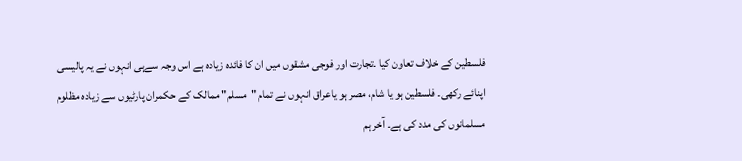فلسطین کے خلاف تعاون کیا ۔تجارت اور فوجی مشقوں میں ان کا فائدہ زیادہ ہے اس وجہ سےہی انہوں نے یہ پالیسی اپنائے رکھی۔ فلسطین ہو یا شام، مصر ہو یاعراق انہوں نے تمام "مسلم" ممالک کے حکمران پارٹیوں سے زیادہ مظلوم مسلمانوں کی مدد کی ہے۔ آخر ہم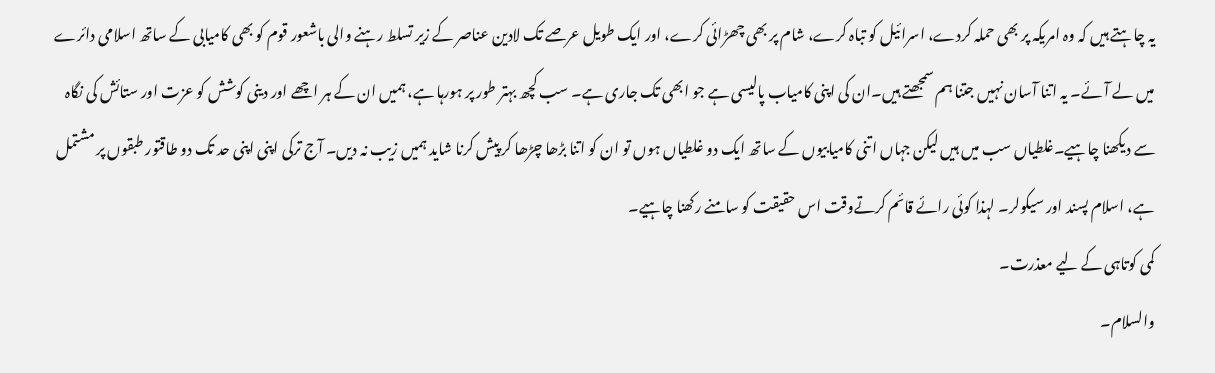یہ چاہتے ہیں کہ وہ امریکہ پر بھی حملہ کردے، اسرائیل کو تباہ کرے، شام پر بھی چھڑائی کرے، اور ایک طویل عرصے تک لادین عناصر کے زیر تسلط رہنے والی باشعور قوم کو بھی کامیابی کے ساتھ اسلامی دائرے میں لے آئے۔ یہ اتنا آسان نہیں جتنا ہم سمجھتے ہیں۔ان کی اپنی کامیاب پالیسی ہے جو ابھی تک جاری ہے۔ سب کچھ بہتر طور پر ہورہا ہے، ہمیں ان کے ہر اچھے اور دینی کوشش کو عزت اور ستائش کی نگاہ سے دیکھنا چاہیے۔غلطیاں سب میں ہیں لیکن جہاں اتنی کامیابیوں کے ساتھ ایک دو غلطیاں ہوں تو ان کو اتنا بڑھا چڑھا کر پیش کرنا شاید ہمیں زیب نہ دیں۔ آج ترکی اپنی اپنی حد تک دو طاقتور طبقوں پر مشتمل ہے، اسلام پسند اور سیکولر۔ لہذا کوئی رائے قائم کرتےوقت اس حقیقت کو سامنے رکھنا چاہیے۔
کمی کوتاہی کے لیے معذرت۔
والسلام۔